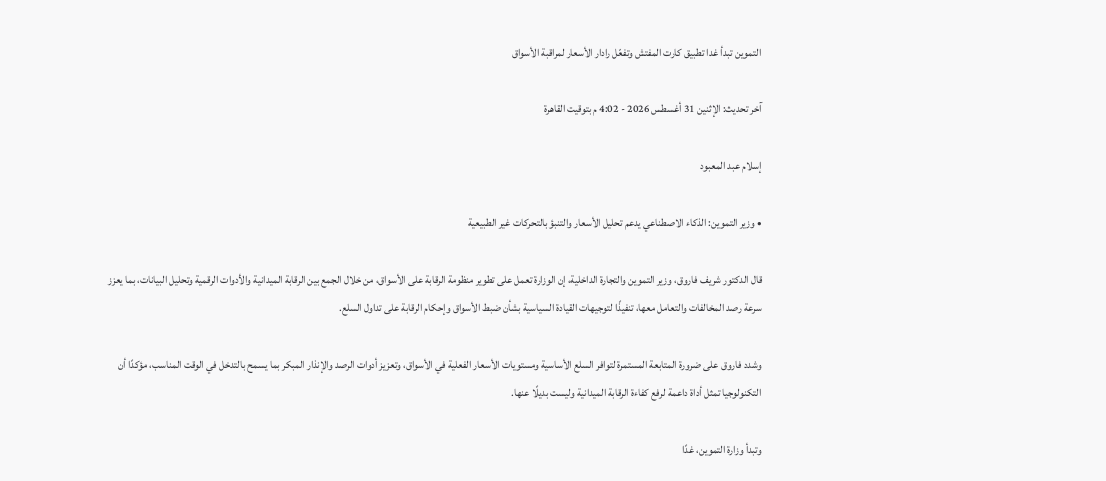التموين تبدأ غدا تطبيق كارت المفتش وتفعّل رادار الأسعار لمراقبة الأسواق

آخر تحديث: الإثنين 31 أغسطس 2026 - 4:02 م بتوقيت القاهرة

إسلام عبد المعبود

• وزير التموين: الذكاء الاصطناعي يدعم تحليل الأسعار والتنبؤ بالتحركات غير الطبيعية

قال الدكتور شريف فاروق، وزير التموين والتجارة الداخلية، إن الوزارة تعمل على تطوير منظومة الرقابة على الأسواق، من خلال الجمع بين الرقابة الميدانية والأدوات الرقمية وتحليل البيانات، بما يعزز سرعة رصد المخالفات والتعامل معها، تنفيذًا لتوجيهات القيادة السياسية بشأن ضبط الأسواق وإحكام الرقابة على تداول السلع.

وشدد فاروق على ضرورة المتابعة المستمرة لتوافر السلع الأساسية ومستويات الأسعار الفعلية في الأسواق، وتعزيز أدوات الرصد والإنذار المبكر بما يسمح بالتدخل في الوقت المناسب، مؤكدًا أن التكنولوجيا تمثل أداة داعمة لرفع كفاءة الرقابة الميدانية وليست بديلًا عنها.

وتبدأ وزارة التموين، غدًا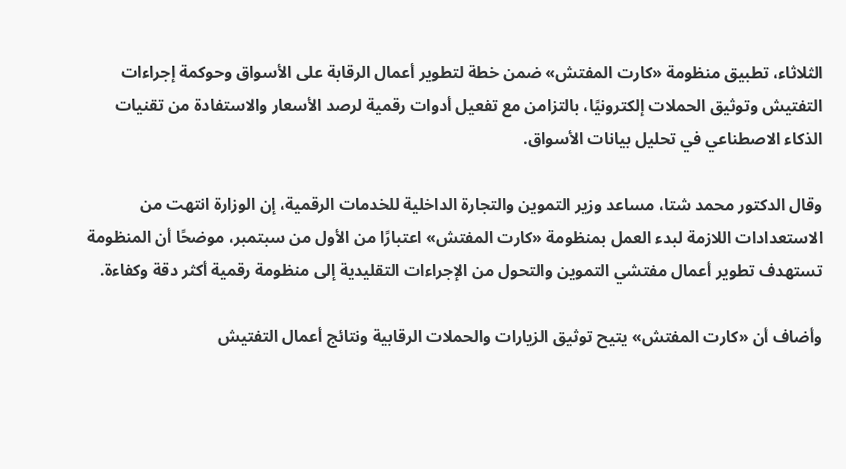الثلاثاء، تطبيق منظومة «كارت المفتش» ضمن خطة لتطوير أعمال الرقابة على الأسواق وحوكمة إجراءات التفتيش وتوثيق الحملات إلكترونيًا، بالتزامن مع تفعيل أدوات رقمية لرصد الأسعار والاستفادة من تقنيات الذكاء الاصطناعي في تحليل بيانات الأسواق.

وقال الدكتور محمد شتا، مساعد وزير التموين والتجارة الداخلية للخدمات الرقمية، إن الوزارة انتهت من الاستعدادات اللازمة لبدء العمل بمنظومة «كارت المفتش» اعتبارًا من الأول من سبتمبر، موضحًا أن المنظومة تستهدف تطوير أعمال مفتشي التموين والتحول من الإجراءات التقليدية إلى منظومة رقمية أكثر دقة وكفاءة.

وأضاف أن «كارت المفتش» يتيح توثيق الزيارات والحملات الرقابية ونتائج أعمال التفتيش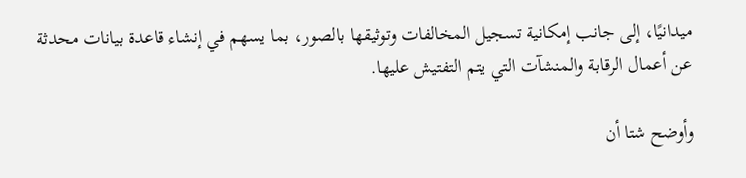ميدانيًا، إلى جانب إمكانية تسجيل المخالفات وتوثيقها بالصور، بما يسهم في إنشاء قاعدة بيانات محدثة عن أعمال الرقابة والمنشآت التي يتم التفتيش عليها.

وأوضح شتا أن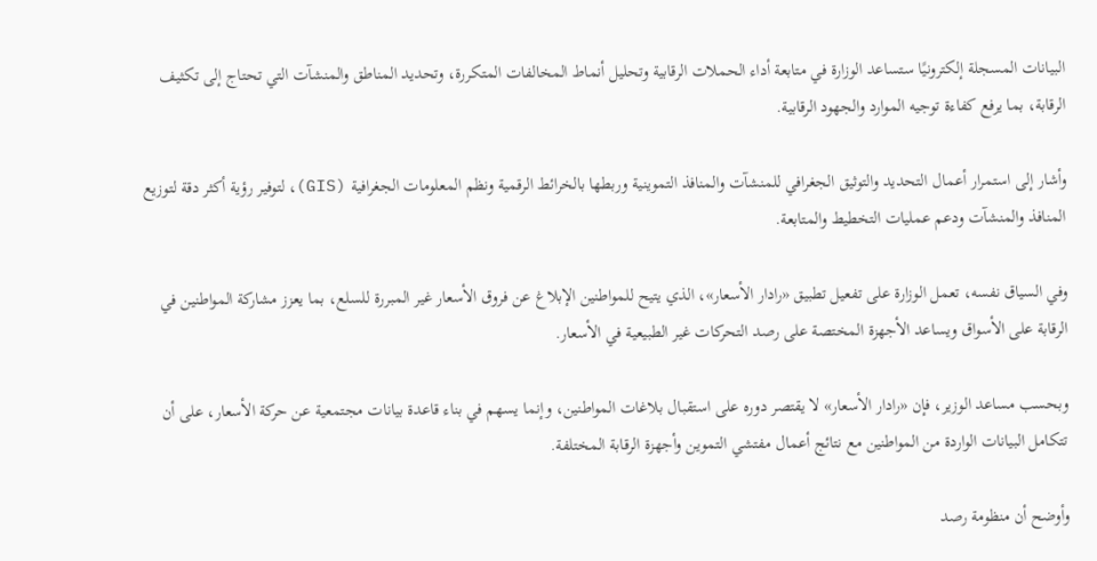البيانات المسجلة إلكترونيًا ستساعد الوزارة في متابعة أداء الحملات الرقابية وتحليل أنماط المخالفات المتكررة، وتحديد المناطق والمنشآت التي تحتاج إلى تكثيف الرقابة، بما يرفع كفاءة توجيه الموارد والجهود الرقابية.

وأشار إلى استمرار أعمال التحديد والتوثيق الجغرافي للمنشآت والمنافذ التموينية وربطها بالخرائط الرقمية ونظم المعلومات الجغرافية (GIS)، لتوفير رؤية أكثر دقة لتوزيع المنافذ والمنشآت ودعم عمليات التخطيط والمتابعة.

وفي السياق نفسه، تعمل الوزارة على تفعيل تطبيق «رادار الأسعار»، الذي يتيح للمواطنين الإبلاغ عن فروق الأسعار غير المبررة للسلع، بما يعزز مشاركة المواطنين في الرقابة على الأسواق ويساعد الأجهزة المختصة على رصد التحركات غير الطبيعية في الأسعار.

وبحسب مساعد الوزير، فإن «رادار الأسعار» لا يقتصر دوره على استقبال بلاغات المواطنين، وإنما يسهم في بناء قاعدة بيانات مجتمعية عن حركة الأسعار، على أن تتكامل البيانات الواردة من المواطنين مع نتائج أعمال مفتشي التموين وأجهزة الرقابة المختلفة.

وأوضح أن منظومة رصد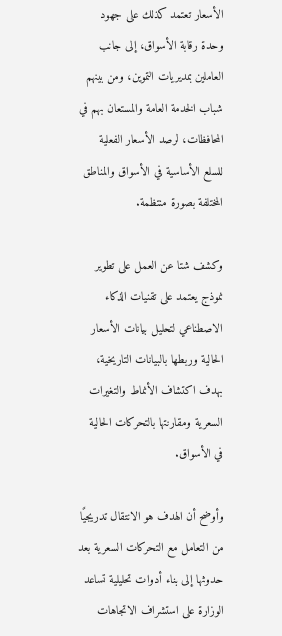الأسعار تعتمد كذلك على جهود وحدة رقابة الأسواق، إلى جانب العاملين بمديريات التموين، ومن بينهم شباب الخدمة العامة والمستعان بهم في المحافظات، لرصد الأسعار الفعلية للسلع الأساسية في الأسواق والمناطق المختلفة بصورة منتظمة.

وكشف شتا عن العمل على تطوير نموذج يعتمد على تقنيات الذكاء الاصطناعي لتحليل بيانات الأسعار الحالية وربطها بالبيانات التاريخية، بهدف اكتشاف الأنماط والتغيرات السعرية ومقارنتها بالتحركات الحالية في الأسواق.

وأوضح أن الهدف هو الانتقال تدريجيًا من التعامل مع التحركات السعرية بعد حدوثها إلى بناء أدوات تحليلية تساعد الوزارة على استشراف الاتجاهات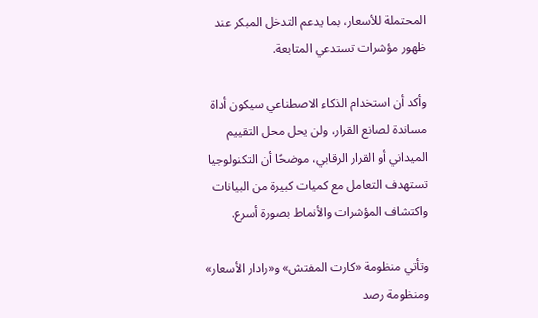المحتملة للأسعار، بما يدعم التدخل المبكر عند ظهور مؤشرات تستدعي المتابعة.

وأكد أن استخدام الذكاء الاصطناعي سيكون أداة مساندة لصانع القرار، ولن يحل محل التقييم الميداني أو القرار الرقابي، موضحًا أن التكنولوجيا تستهدف التعامل مع كميات كبيرة من البيانات واكتشاف المؤشرات والأنماط بصورة أسرع.

وتأتي منظومة «كارت المفتش» و«رادار الأسعار» ومنظومة رصد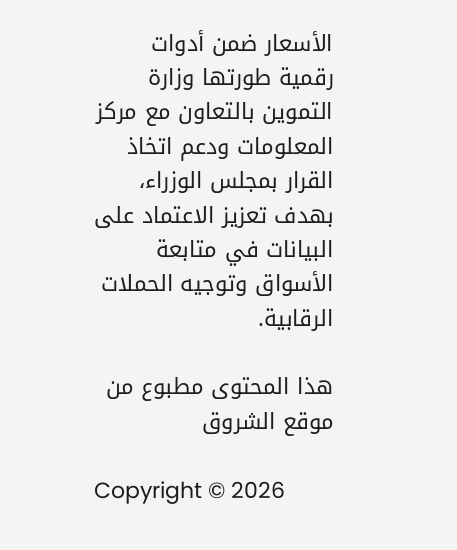الأسعار ضمن أدوات رقمية طورتها وزارة التموين بالتعاون مع مركز المعلومات ودعم اتخاذ القرار بمجلس الوزراء، بهدف تعزيز الاعتماد على البيانات في متابعة الأسواق وتوجيه الحملات الرقابية.

هذا المحتوى مطبوع من موقع الشروق

Copyright © 2026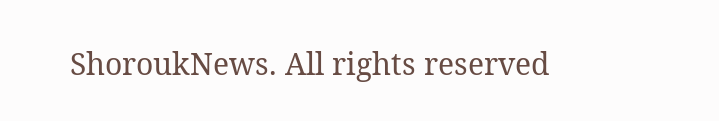ShoroukNews. All rights reserved